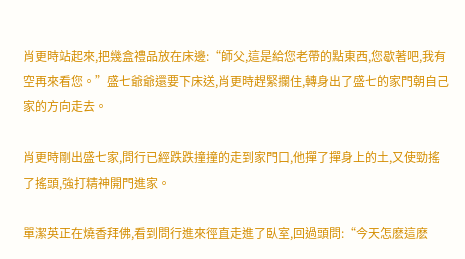肖更時站起來,把幾盒禮品放在床邊:“師父,這是給您老帶的點東西,您歇著吧,我有空再來看您。”盛七爺爺還要下床送,肖更時趕緊攔住,轉身出了盛七的家門朝自己家的方向走去。

肖更時剛出盛七家,問行已經跌跌撞撞的走到家門口,他撣了撣身上的土,又使勁搖了搖頭,強打精神開門進家。

單潔英正在燒香拜佛,看到問行進來徑直走進了臥室,回過頭問:“今天怎麽這麽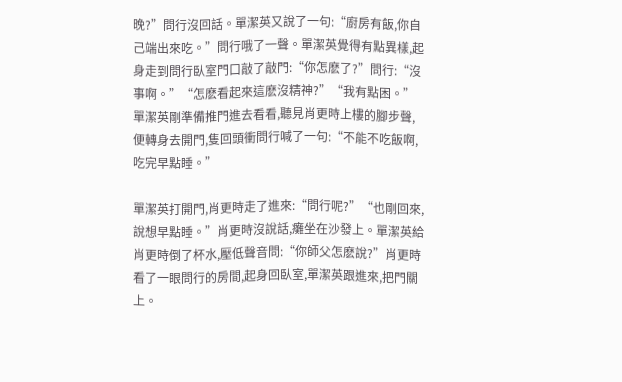晚?”問行沒回話。單潔英又說了一句:“廚房有飯,你自己端出來吃。”問行哦了一聲。單潔英覺得有點異樣,起身走到問行臥室門口敲了敲門:“你怎麽了?”問行:“沒事啊。”“怎麽看起來這麽沒精神?”“我有點困。”單潔英剛準備推門進去看看,聽見肖更時上樓的腳步聲,便轉身去開門,隻回頭衝問行喊了一句:“不能不吃飯啊,吃完早點睡。”

單潔英打開門,肖更時走了進來:“問行呢?”“也剛回來,說想早點睡。”肖更時沒說話,癱坐在沙發上。單潔英給肖更時倒了杯水,壓低聲音問:“你師父怎麽說?”肖更時看了一眼問行的房間,起身回臥室,單潔英跟進來,把門關上。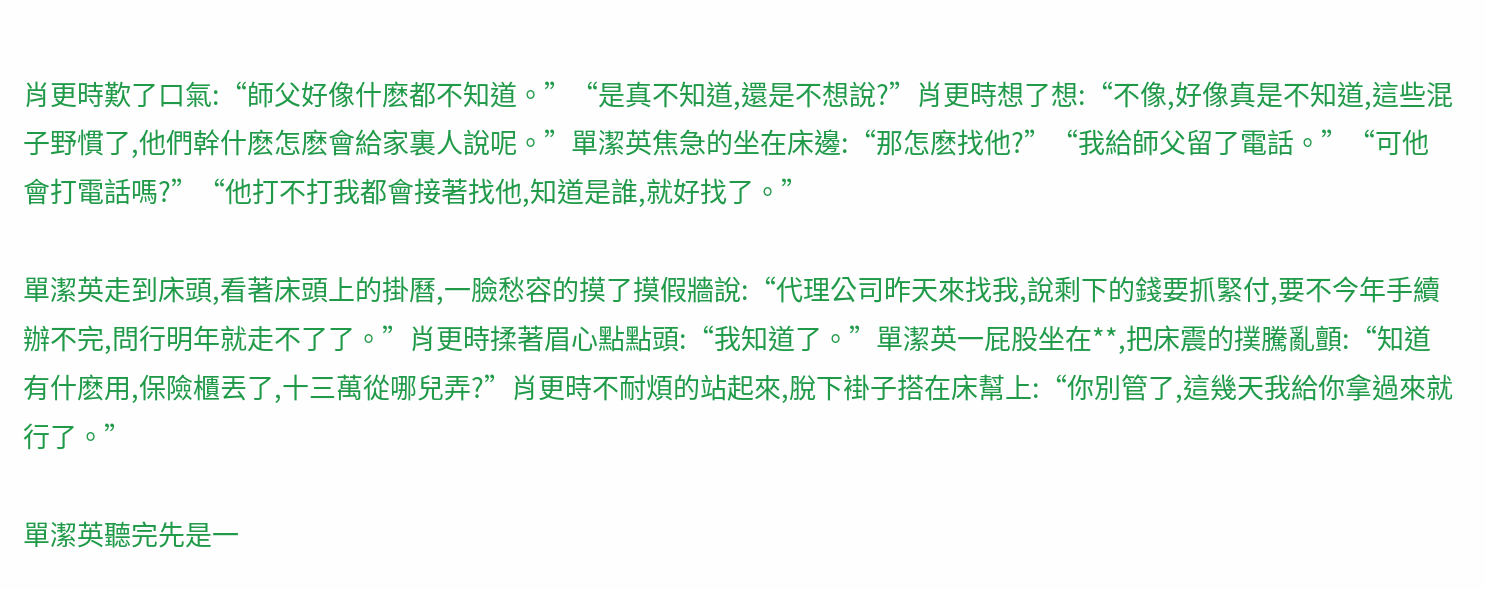肖更時歎了口氣:“師父好像什麽都不知道。”“是真不知道,還是不想說?”肖更時想了想:“不像,好像真是不知道,這些混子野慣了,他們幹什麽怎麽會給家裏人說呢。”單潔英焦急的坐在床邊:“那怎麽找他?”“我給師父留了電話。”“可他會打電話嗎?”“他打不打我都會接著找他,知道是誰,就好找了。”

單潔英走到床頭,看著床頭上的掛曆,一臉愁容的摸了摸假牆說:“代理公司昨天來找我,說剩下的錢要抓緊付,要不今年手續辦不完,問行明年就走不了了。”肖更時揉著眉心點點頭:“我知道了。”單潔英一屁股坐在**,把床震的撲騰亂顫:“知道有什麽用,保險櫃丟了,十三萬從哪兒弄?”肖更時不耐煩的站起來,脫下褂子搭在床幫上:“你別管了,這幾天我給你拿過來就行了。”

單潔英聽完先是一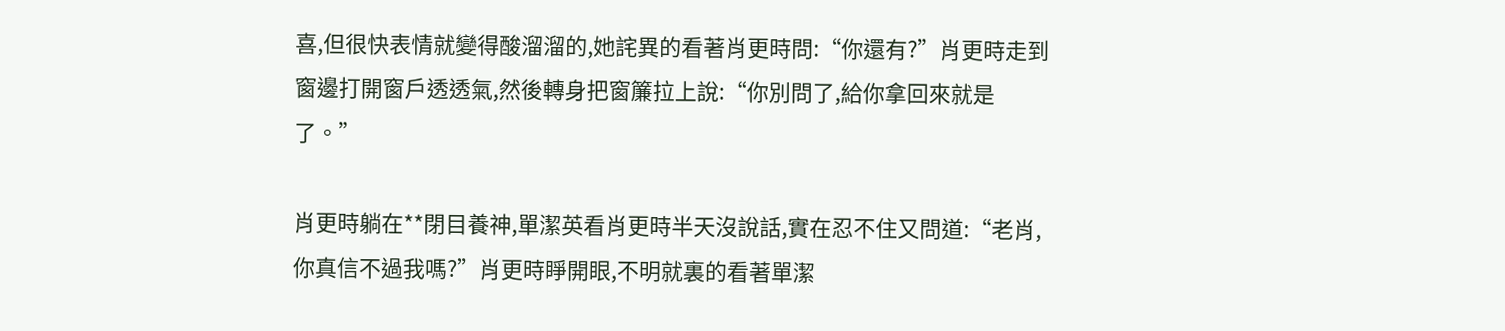喜,但很快表情就變得酸溜溜的,她詫異的看著肖更時問:“你還有?”肖更時走到窗邊打開窗戶透透氣,然後轉身把窗簾拉上說:“你別問了,給你拿回來就是了。”

肖更時躺在**閉目養神,單潔英看肖更時半天沒說話,實在忍不住又問道:“老肖,你真信不過我嗎?”肖更時睜開眼,不明就裏的看著單潔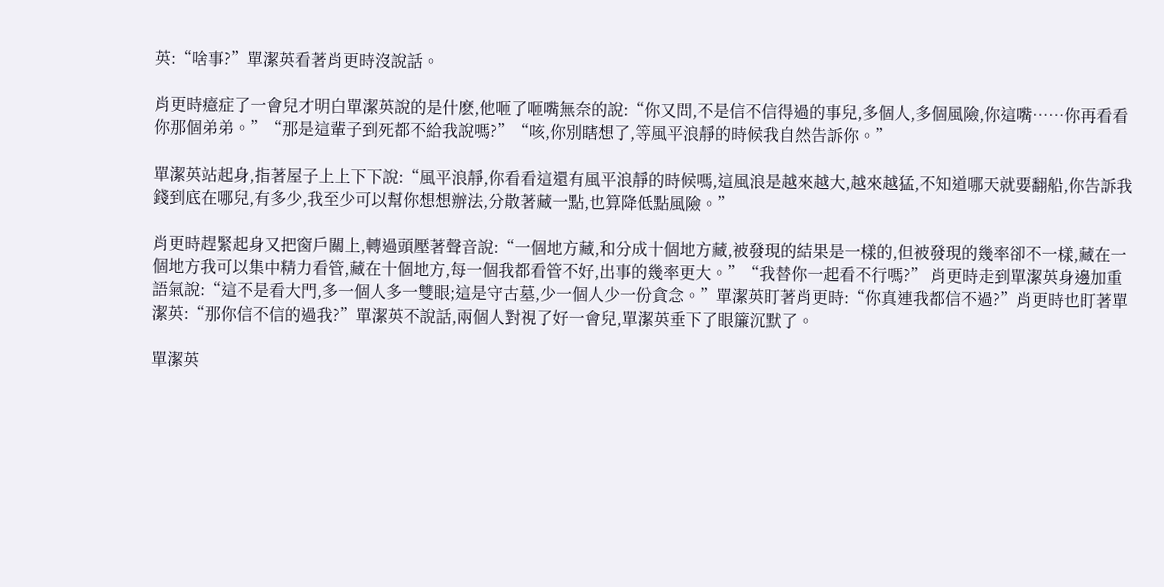英:“啥事?”單潔英看著肖更時沒說話。

肖更時癔症了一會兒才明白單潔英說的是什麽,他咂了咂嘴無奈的說:“你又問,不是信不信得過的事兒,多個人,多個風險,你這嘴……你再看看你那個弟弟。”“那是這輩子到死都不給我說嗎?”“咳,你別瞎想了,等風平浪靜的時候我自然告訴你。”

單潔英站起身,指著屋子上上下下說:“風平浪靜,你看看這還有風平浪靜的時候嗎,這風浪是越來越大,越來越猛,不知道哪天就要翻船,你告訴我錢到底在哪兒,有多少,我至少可以幫你想想辦法,分散著藏一點,也算降低點風險。”

肖更時趕緊起身又把窗戶關上,轉過頭壓著聲音說:“一個地方藏,和分成十個地方藏,被發現的結果是一樣的,但被發現的幾率卻不一樣,藏在一個地方我可以集中精力看管,藏在十個地方,每一個我都看管不好,出事的幾率更大。”“我替你一起看不行嗎?” 肖更時走到單潔英身邊加重語氣說:“這不是看大門,多一個人多一雙眼;這是守古墓,少一個人少一份貪念。”單潔英盯著肖更時:“你真連我都信不過?”肖更時也盯著單潔英:“那你信不信的過我?”單潔英不說話,兩個人對視了好一會兒,單潔英垂下了眼簾沉默了。

單潔英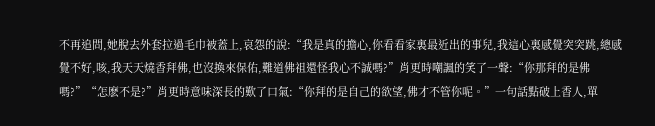不再追問,她脫去外套拉過毛巾被蓋上,哀怨的說:“我是真的擔心,你看看家裏最近出的事兒,我這心裏感覺突突跳,總感覺不好,咳,我天天燒香拜佛,也沒換來保佑,難道佛祖還怪我心不誠嗎?”肖更時嘲諷的笑了一聲:“你那拜的是佛嗎?”“怎麽不是?”肖更時意味深長的歎了口氣:“你拜的是自己的欲望,佛才不管你呢。”一句話點破上香人,單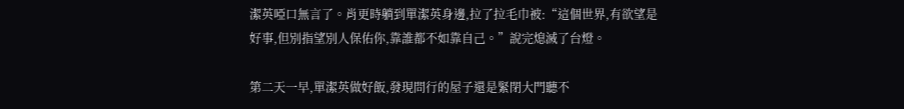潔英啞口無言了。肖更時躺到單潔英身邊,拉了拉毛巾被:“這個世界,有欲望是好事,但別指望別人保佑你,靠誰都不如靠自己。”說完熄滅了台燈。

第二天一早,單潔英做好飯,發現問行的屋子還是緊閉大門聽不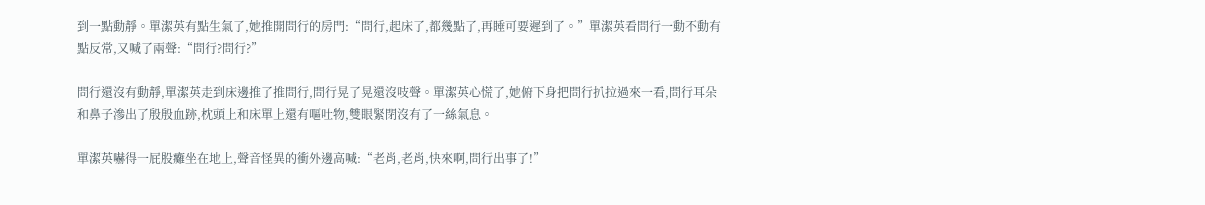到一點動靜。單潔英有點生氣了,她推開問行的房門:“問行,起床了,都幾點了,再睡可要遲到了。”單潔英看問行一動不動有點反常,又喊了兩聲:“問行?問行?”

問行還沒有動靜,單潔英走到床邊推了推問行,問行晃了晃還沒吱聲。單潔英心慌了,她俯下身把問行扒拉過來一看,問行耳朵和鼻子滲出了殷殷血跡,枕頭上和床單上還有嘔吐物,雙眼緊閉沒有了一絲氣息。

單潔英嚇得一屁股癱坐在地上,聲音怪異的衝外邊高喊:“老肖,老肖,快來啊,問行出事了!”